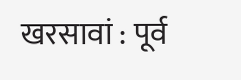खरसावां : पूर्व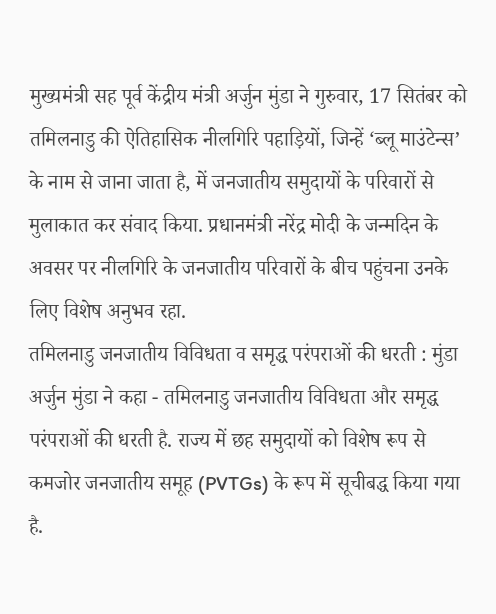मुख्यमंत्री सह पूर्व केंद्रीय मंत्री अर्जुन मुंडा ने गुरुवार, 17 सितंबर को तमिलनाडु की ऐतिहासिक नीलगिरि पहाड़ियों, जिन्हें ‘ब्लू माउंटेन्स’ के नाम से जाना जाता है, में जनजातीय समुदायों के परिवारों से मुलाकात कर संवाद किया. प्रधानमंत्री नरेंद्र मोदी के जन्मदिन के अवसर पर नीलगिरि के जनजातीय परिवारों के बीच पहुंचना उनके लिए विशेष अनुभव रहा.
तमिलनाडु जनजातीय विविधता व समृद्ध परंपराओं की धरती : मुंडा
अर्जुन मुंडा ने कहा - तमिलनाडु जनजातीय विविधता और समृद्ध परंपराओं की धरती है. राज्य में छह समुदायों को विशेष रूप से कमजोर जनजातीय समूह (PVTGs) के रूप में सूचीबद्ध किया गया है.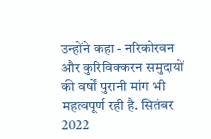उन्होंने कहा - नरिकोरवन और कुरिविक्करन समुदायों की वर्षों पुरानी मांग भी महत्वपूर्ण रही है. सितंबर 2022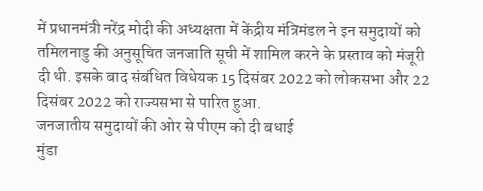में प्रधानमंत्री नरेंद्र मोदी की अध्यक्षता में केंद्रीय मंत्रिमंडल ने इन समुदायों को तमिलनाडु की अनुसूचित जनजाति सूची में शामिल करने के प्रस्ताव को मंजूरी दी थी. इसके बाद संबंधित विधेयक 15 दिसंबर 2022 को लोकसभा और 22 दिसंबर 2022 को राज्यसभा से पारित हुआ.
जनजातीय समुदायों की ओर से पीएम को दी बधाई
मुंडा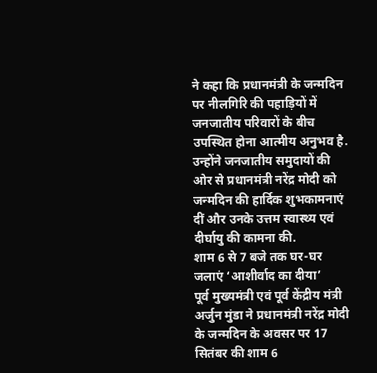ने कहा कि प्रधानमंत्री के जन्मदिन पर नीलगिरि की पहाड़ियों में जनजातीय परिवारों के बीच उपस्थित होना आत्मीय अनुभव है. उन्होंने जनजातीय समुदायों की ओर से प्रधानमंत्री नरेंद्र मोदी को जन्मदिन की हार्दिक शुभकामनाएं दीं और उनके उत्तम स्वास्थ्य एवं दीर्घायु की कामना की.
शाम 6 से 7 बजे तक घर-घर जलाएं ‘आशीर्वाद का दीया’
पूर्व मुख्यमंत्री एवं पूर्व केंद्रीय मंत्री अर्जुन मुंडा ने प्रधानमंत्री नरेंद्र मोदी के जन्मदिन के अवसर पर 17 सितंबर की शाम 6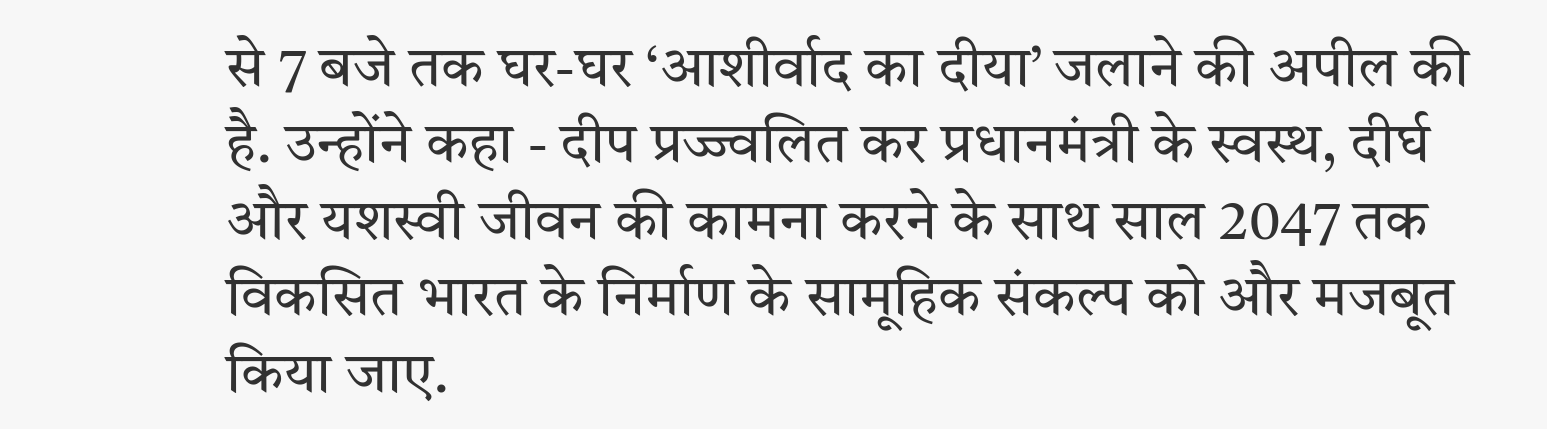से 7 बजे तक घर-घर ‘आशीर्वाद का दीया’ जलाने की अपील की है. उन्होंने कहा - दीप प्रज्ज्वलित कर प्रधानमंत्री के स्वस्थ, दीर्घ और यशस्वी जीवन की कामना करने के साथ साल 2047 तक विकसित भारत के निर्माण के सामूहिक संकल्प को और मजबूत किया जाए.